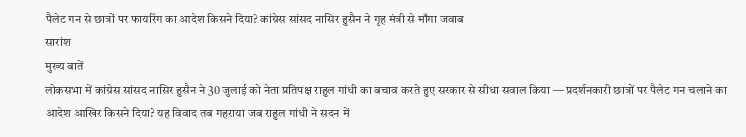पैलेट गन से छात्रों पर फायरिंग का आदेश किसने दिया? कांग्रेस सांसद नासिर हुसैन ने गृह मंत्री से माँगा जवाब
सारांश
मुख्य बातें
लोकसभा में कांग्रेस सांसद नासिर हुसैन ने 30 जुलाई को नेता प्रतिपक्ष राहुल गांधी का बचाव करते हुए सरकार से सीधा सवाल किया — प्रदर्शनकारी छात्रों पर पैलेट गन चलाने का आदेश आखिर किसने दिया? यह विवाद तब गहराया जब राहुल गांधी ने सदन में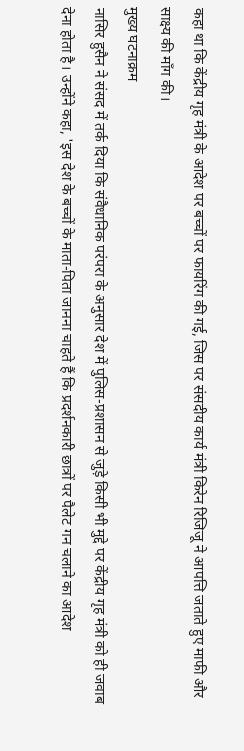कहा था कि केंद्रीय गृह मंत्री के आदेश पर बच्चों पर फायरिंग की गई, जिस पर संसदीय कार्य मंत्री किरेन रिजिजू ने आपत्ति जताते हुए माफी और साक्ष्य की माँग की।
मुख्य घटनाक्रम
नासिर हुसैन ने संसद में तर्क दिया कि संवैधानिक परंपरा के अनुसार देश में पुलिस-प्रशासन से जुड़े किसी भी मुद्दे पर केंद्रीय गृह मंत्री को ही जवाब देना होता है। उन्होंने कहा, 'इस देश के बच्चों के माता-पिता जानना चाहते हैं कि प्रदर्शनकारी छात्रों पर पैलेट गन चलाने का आदेश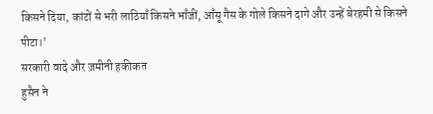किसने दिया, कांटों से भरी लाठियाँ किसने भाँजीं, आँसू गैस के गोले किसने दागे और उन्हें बेरहमी से किसने पीटा।'
सरकारी वादे और ज़मीनी हकीकत
हुसैन ने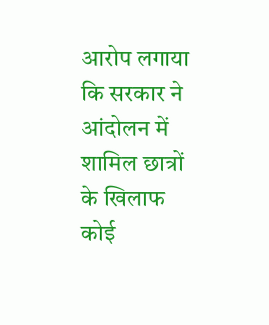आरोप लगाया कि सरकार ने आंदोलन में शामिल छात्रों के खिलाफ कोई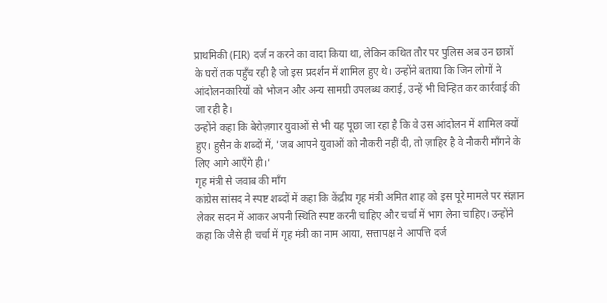प्राथमिकी (FIR) दर्ज न करने का वादा किया था, लेकिन कथित तौर पर पुलिस अब उन छात्रों के घरों तक पहुँच रही है जो इस प्रदर्शन में शामिल हुए थे। उन्होंने बताया कि जिन लोगों ने आंदोलनकारियों को भोजन और अन्य सामग्री उपलब्ध कराई, उन्हें भी चिन्हित कर कार्रवाई की जा रही है।
उन्होंने कहा कि बेरोज़गार युवाओं से भी यह पूछा जा रहा है कि वे उस आंदोलन में शामिल क्यों हुए। हुसैन के शब्दों में, 'जब आपने युवाओं को नौकरी नहीं दी, तो ज़ाहिर है वे नौकरी माँगने के लिए आगे आएँगे ही।'
गृह मंत्री से जवाब की माँग
कांग्रेस सांसद ने स्पष्ट शब्दों में कहा कि केंद्रीय गृह मंत्री अमित शाह को इस पूरे मामले पर संज्ञान लेकर सदन में आकर अपनी स्थिति स्पष्ट करनी चाहिए और चर्चा में भाग लेना चाहिए। उन्होंने कहा कि जैसे ही चर्चा में गृह मंत्री का नाम आया, सत्तापक्ष ने आपत्ति दर्ज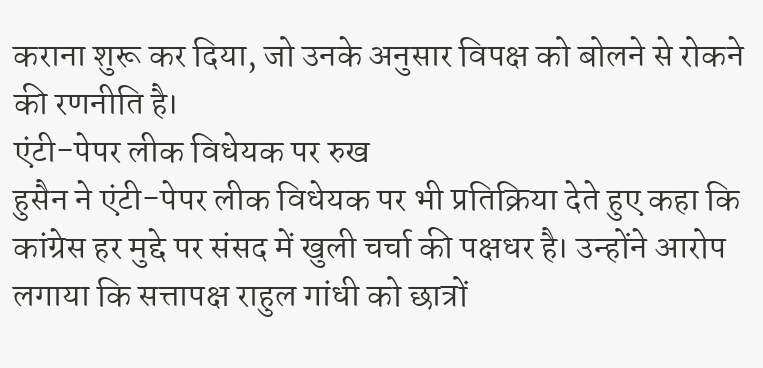कराना शुरू कर दिया, जो उनके अनुसार विपक्ष को बोलने से रोकने की रणनीति है।
एंटी-पेपर लीक विधेयक पर रुख
हुसैन ने एंटी-पेपर लीक विधेयक पर भी प्रतिक्रिया देते हुए कहा कि कांग्रेस हर मुद्दे पर संसद में खुली चर्चा की पक्षधर है। उन्होंने आरोप लगाया कि सत्तापक्ष राहुल गांधी को छात्रों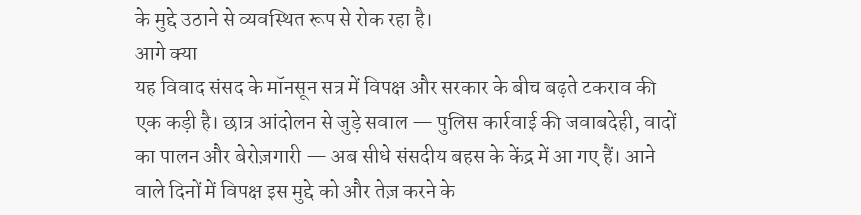के मुद्दे उठाने से व्यवस्थित रूप से रोक रहा है।
आगे क्या
यह विवाद संसद के मॉनसून सत्र में विपक्ष और सरकार के बीच बढ़ते टकराव की एक कड़ी है। छात्र आंदोलन से जुड़े सवाल — पुलिस कार्रवाई की जवाबदेही, वादों का पालन और बेरोज़गारी — अब सीधे संसदीय बहस के केंद्र में आ गए हैं। आने वाले दिनों में विपक्ष इस मुद्दे को और तेज़ करने के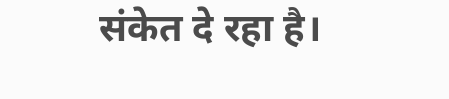संकेत दे रहा है।